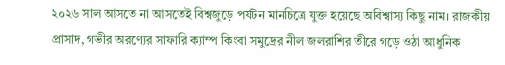২০২৬ সাল আসতে না আসতেই বিশ্বজুড়ে পর্যটন মানচিত্রে যুক্ত হয়েছে অবিশ্বাস্য কিছু নাম। রাজকীয় প্রাসাদ, গভীর অরণ্যের সাফারি ক্যাম্প কিংবা সমুদ্রের নীল জলরাশির তীরে গড়ে ওঠা আধুনিক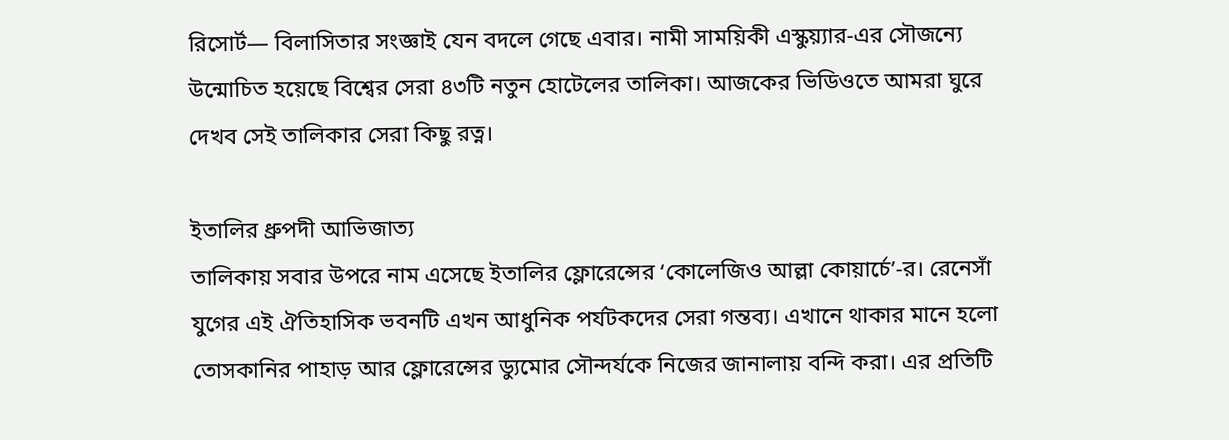রিসোর্ট— বিলাসিতার সংজ্ঞাই যেন বদলে গেছে এবার। নামী সাময়িকী এস্কুয়্যার-এর সৌজন্যে উন্মোচিত হয়েছে বিশ্বের সেরা ৪৩টি নতুন হোটেলের তালিকা। আজকের ভিডিওতে আমরা ঘুরে দেখব সেই তালিকার সেরা কিছু রত্ন।

ইতালির ধ্রুপদী আভিজাত্য
তালিকায় সবার উপরে নাম এসেছে ইতালির ফ্লোরেন্সের ‘কোলেজিও আল্লা কোয়ার্চে’-র। রেনেসাঁ যুগের এই ঐতিহাসিক ভবনটি এখন আধুনিক পর্যটকদের সেরা গন্তব্য। এখানে থাকার মানে হলো তোসকানির পাহাড় আর ফ্লোরেন্সের ড্যুমোর সৌন্দর্যকে নিজের জানালায় বন্দি করা। এর প্রতিটি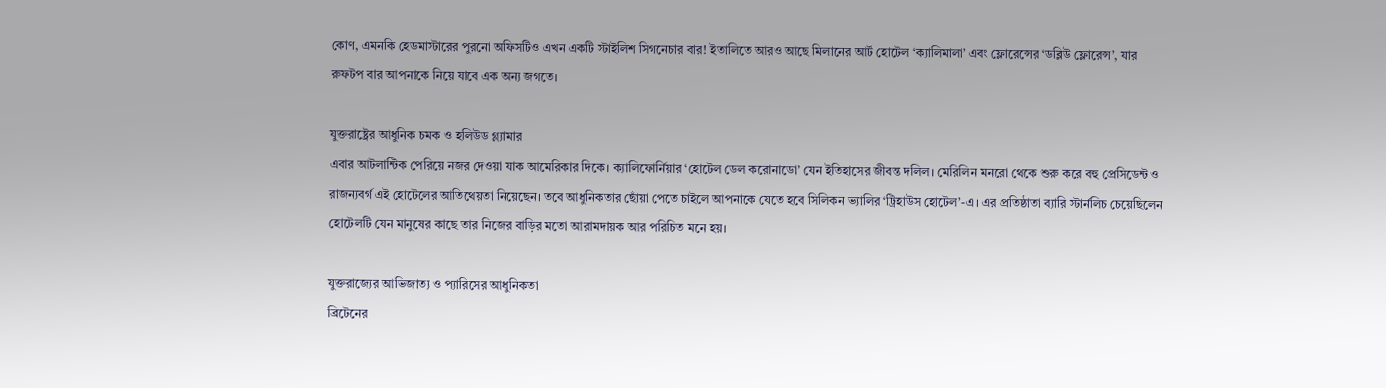কোণ, এমনকি হেডমাস্টারের পুরনো অফিসটিও এখন একটি স্টাইলিশ সিগনেচার বার! ইতালিতে আরও আছে মিলানের আর্ট হোটেল ‘ক্যালিমালা’ এবং ফ্লোরেন্সের ‘ডব্লিউ ফ্লোরেন্স’, যার রুফটপ বার আপনাকে নিয়ে যাবে এক অন্য জগতে।

যুক্তরাষ্ট্রের আধুনিক চমক ও হলিউড গ্ল্যামার
এবার আটলান্টিক পেরিয়ে নজর দেওয়া যাক আমেরিকার দিকে। ক্যালিফোর্নিয়ার ‘হোটেল ডেল করোনাডো’ যেন ইতিহাসের জীবন্ত দলিল। মেরিলিন মনরো থেকে শুরু করে বহু প্রেসিডেন্ট ও রাজন্যবর্গ এই হোটেলের আতিথেয়তা নিয়েছেন। তবে আধুনিকতার ছোঁয়া পেতে চাইলে আপনাকে যেতে হবে সিলিকন ভ্যালির ‘ট্রিহাউস হোটেল’-এ। এর প্রতিষ্ঠাতা ব্যারি স্টার্নলিচ চেয়েছিলেন হোটেলটি যেন মানুষের কাছে তার নিজের বাড়ির মতো আরামদায়ক আর পরিচিত মনে হয়।

যুক্তরাজ্যের আভিজাত্য ও প্যারিসের আধুনিকতা
ব্রিটেনের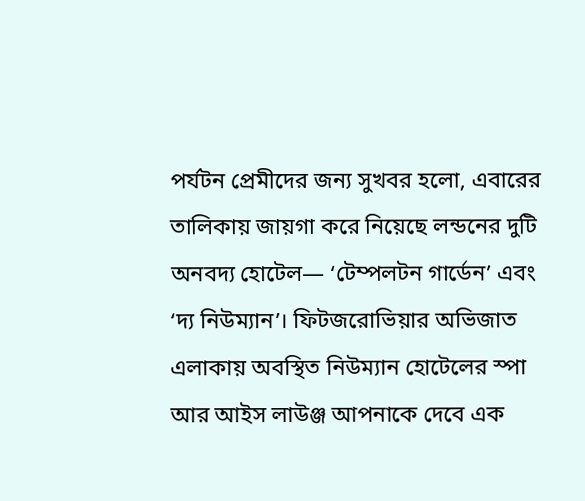পর্যটন প্রেমীদের জন্য সুখবর হলো, এবারের তালিকায় জায়গা করে নিয়েছে লন্ডনের দুটি অনবদ্য হোটেল— ‘টেম্পলটন গার্ডেন’ এবং ‘দ্য নিউম্যান’। ফিটজরোভিয়ার অভিজাত এলাকায় অবস্থিত নিউম্যান হোটেলের স্পা আর আইস লাউঞ্জ আপনাকে দেবে এক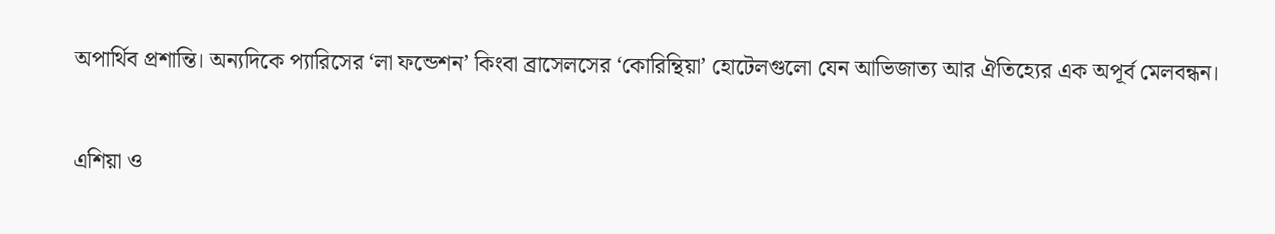অপার্থিব প্রশান্তি। অন্যদিকে প্যারিসের ‘লা ফন্ডেশন’ কিংবা ব্রাসেলসের ‘কোরিন্থিয়া’ হোটেলগুলো যেন আভিজাত্য আর ঐতিহ্যের এক অপূর্ব মেলবন্ধন।

এশিয়া ও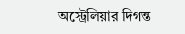অস্ট্রেলিয়ার দিগন্ত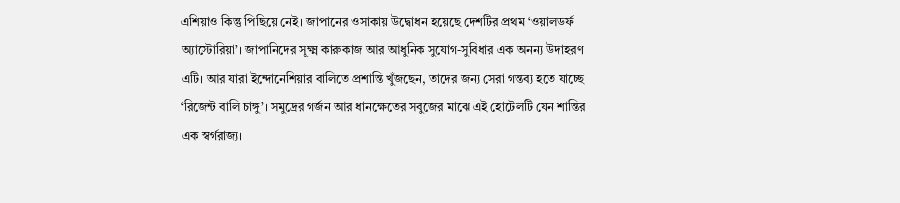এশিয়াও কিন্তু পিছিয়ে নেই। জাপানের ওসাকায় উদ্বোধন হয়েছে দেশটির প্রথম ‘ওয়ালডর্ফ অ্যাস্টোরিয়া’। জাপানিদের সূক্ষ্ম কারুকাজ আর আধুনিক সুযোগ-সুবিধার এক অনন্য উদাহরণ এটি। আর যারা ইন্দোনেশিয়ার বালিতে প্রশান্তি খুঁজছেন, তাদের জন্য সেরা গন্তব্য হতে যাচ্ছে ‘রিজেন্ট বালি চাঙ্গু’। সমুদ্রের গর্জন আর ধানক্ষেতের সবুজের মাঝে এই হোটেলটি যেন শান্তির এক স্বর্গরাজ্য।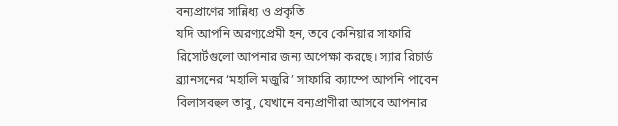বন্যপ্রাণের সান্নিধ্য ও প্রকৃতি
যদি আপনি অরণ্যপ্রেমী হন, তবে কেনিয়ার সাফারি রিসোর্টগুলো আপনার জন্য অপেক্ষা করছে। স্যার রিচার্ড ব্র্যানসনের ‘মহালি মজুরি’ সাফারি ক্যাম্পে আপনি পাবেন বিলাসবহুল তাবু, যেখানে বন্যপ্রাণীরা আসবে আপনার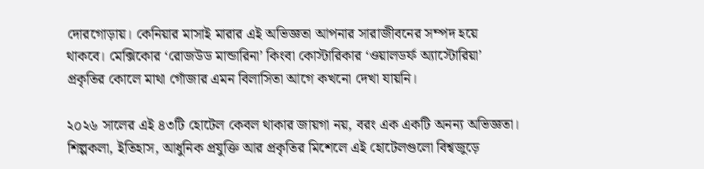দোরগোড়ায়। কেনিয়ার মাসাই মারার এই অভিজ্ঞতা আপনার সারাজীবনের সম্পদ হয়ে থাকবে। মেক্সিকোর ‘রোজউড মান্ডারিনা’ কিংবা কোস্টারিকার ‘ওয়ালডর্ফ অ্যাস্টোরিয়া’ প্রকৃতির কোলে মাথা গোঁজার এমন বিলাসিতা আগে কখনো দেখা যায়নি।

২০২৬ সালের এই ৪৩টি হোটেল কেবল থাকার জায়গা নয়, বরং এক একটি অনন্য অভিজ্ঞতা। শিল্পকলা, ইতিহাস, আধুনিক প্রযুক্তি আর প্রকৃতির মিশেলে এই হোটেলগুলো বিশ্বজুড়ে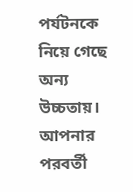পর্যটনকে নিয়ে গেছে অন্য উচ্চতায়। আপনার পরবর্তী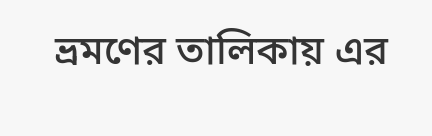ভ্রমণের তালিকায় এর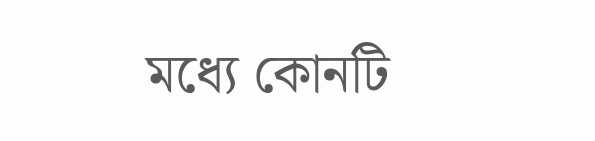মধ্যে কোনটি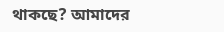থাকছে? আমাদের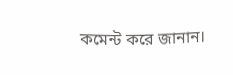কমেন্ট করে জানান।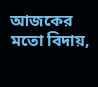আজকের মতো বিদায়,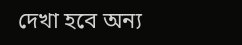দেখা হবে অন্য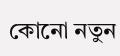কোনো নতুন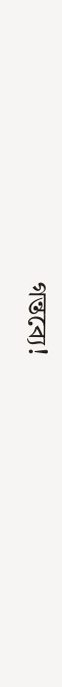গন্তব্যে!